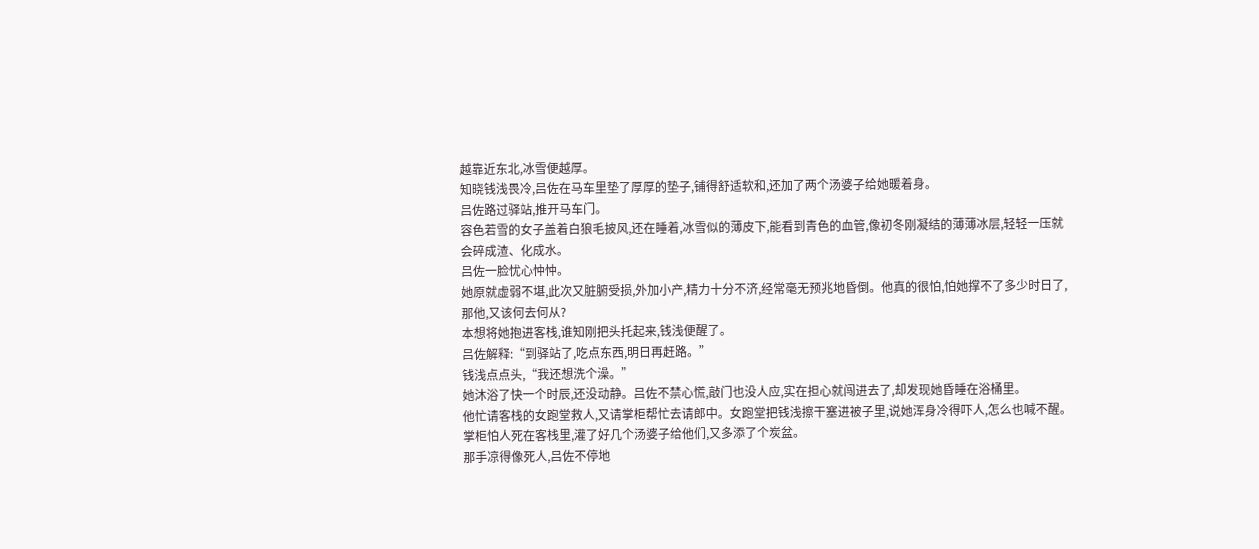越靠近东北,冰雪便越厚。
知晓钱浅畏冷,吕佐在马车里垫了厚厚的垫子,铺得舒适软和,还加了两个汤婆子给她暖着身。
吕佐路过驿站,推开马车门。
容色若雪的女子盖着白狼毛披风,还在睡着,冰雪似的薄皮下,能看到青色的血管,像初冬刚凝结的薄薄冰层,轻轻一压就会碎成渣、化成水。
吕佐一脸忧心忡忡。
她原就虚弱不堪,此次又脏腑受损,外加小产,精力十分不济,经常毫无预兆地昏倒。他真的很怕,怕她撑不了多少时日了,那他,又该何去何从?
本想将她抱进客栈,谁知刚把头托起来,钱浅便醒了。
吕佐解释:“到驿站了,吃点东西,明日再赶路。”
钱浅点点头,“我还想洗个澡。”
她沐浴了快一个时辰,还没动静。吕佐不禁心慌,敲门也没人应,实在担心就闯进去了,却发现她昏睡在浴桶里。
他忙请客栈的女跑堂救人,又请掌柜帮忙去请郎中。女跑堂把钱浅擦干塞进被子里,说她浑身冷得吓人,怎么也喊不醒。掌柜怕人死在客栈里,灌了好几个汤婆子给他们,又多添了个炭盆。
那手凉得像死人,吕佐不停地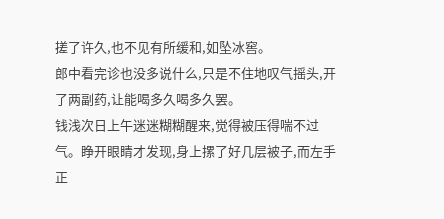搓了许久,也不见有所缓和,如坠冰窖。
郎中看完诊也没多说什么,只是不住地叹气摇头,开了两副药,让能喝多久喝多久罢。
钱浅次日上午迷迷糊糊醒来,觉得被压得喘不过气。睁开眼睛才发现,身上摞了好几层被子,而左手正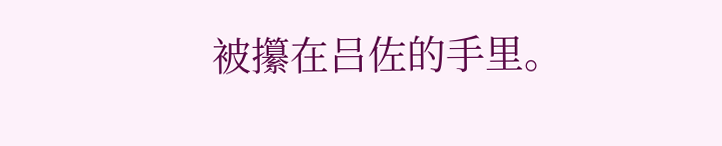被攥在吕佐的手里。